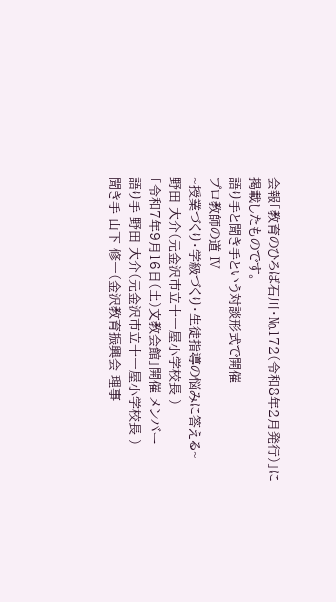会報「教育のひろば石川・№172(令和8年2月発行)」に掲載したものです。
語り手と聞き手という対談形式で開催
プロ教師の道 Ⅳ
~授業づくり・学級づくり・生徒指導の悩みに答える~
野田 大介(元金沢市立十一屋小学校長 )
「令和7年9月16日(土)文教会館」開催 メンバー
語り手 野田 大介(元金沢市立十一屋小学校長 )
聞き手 山下 修一(金沢教育振興会 理事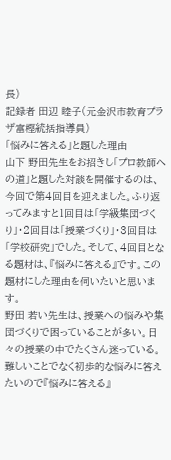長)
記録者 田辺 睦子(元金沢市教育プラザ富樫統括指導員)
「悩みに答える」と題した理由
山下 野田先生をお招きし「プロ教師への道」と題した対談を開催するのは、今回で第4回目を迎えました。ふり返ってみますと1回目は「学級集団づくり」・2回目は「授業づくり」・3回目は「学校研究」でした。そして、4回目となる題材は、『悩みに答える』です。この題材にした理由を伺いたいと思います。
野田 若い先生は、授業への悩みや集団づくりで困っていることが多い。日々の授業の中でたくさん迷っている。難しいことでなく初歩的な悩みに答えたいので『悩みに答える』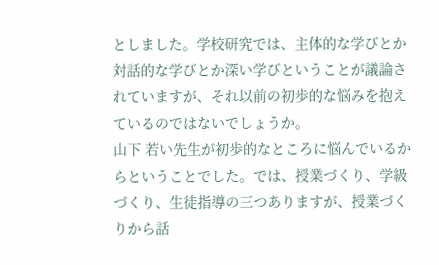としました。学校研究では、主体的な学びとか対話的な学びとか深い学びということが議論されていますが、それ以前の初歩的な悩みを抱えているのではないでしょうか。
山下 若い先生が初歩的なところに悩んでいるからということでした。では、授業づくり、学級づくり、生徒指導の三つありますが、授業づくりから話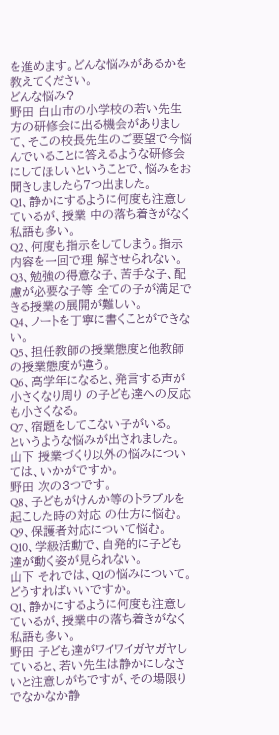を進めます。どんな悩みがあるかを教えてください。
どんな悩み?
野田 白山市の小学校の若い先生方の研修会に出る機会がありまして、そこの校長先生のご要望で今悩んでいることに答えるような研修会にしてほしいということで、悩みをお聞きしましたら7つ出ました。
Q1、静かにするように何度も注意しているが、授業 中の落ち着きがなく私語も多い。
Q2、何度も指示をしてしまう。指示内容を一回で理 解させられない。
Q3、勉強の得意な子、苦手な子、配慮が必要な子等 全ての子が満足できる授業の展開が難しい。
Q4、ノートを丁寧に書くことができない。
Q5、担任教師の授業態度と他教師の授業態度が違う。
Q6、高学年になると、発言する声が小さくなり周り の子ども達への反応も小さくなる。
Q7、宿題をしてこない子がいる。
というような悩みが出されました。
山下 授業づくり以外の悩みについては、いかがですか。
野田 次の3つです。
Q8、子どもがけんか等のトラブルを起こした時の対応 の仕方に悩む。
Q9、保護者対応について悩む。
Q10、学級活動で、自発的に子ども達が動く姿が見られない。
山下 それでは、Q1の悩みについて。どうすればいいですか。
Q1、静かにするように何度も注意しているが、授業中の落ち着きがなく私語も多い。
野田 子ども達がワイワイガヤガヤしていると、若い先生は静かにしなさいと注意しがちですが、その場限りでなかなか静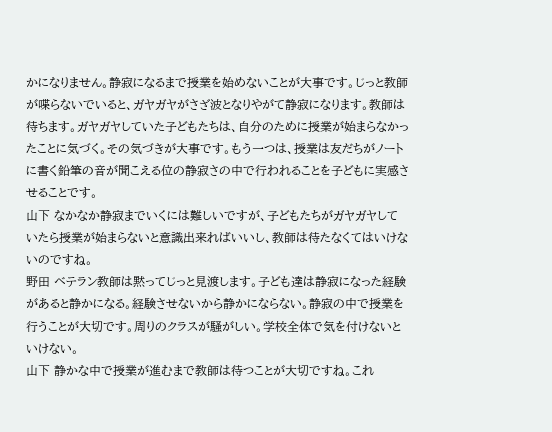かになりません。静寂になるまで授業を始めないことが大事です。じっと教師が喋らないでいると、ガヤガヤがさざ波となりやがて静寂になります。教師は待ちます。ガヤガヤしていた子どもたちは、自分のために授業が始まらなかったことに気づく。その気づきが大事です。もう一つは、授業は友だちがノートに書く鉛筆の音が聞こえる位の静寂さの中で行われることを子どもに実感させることです。
山下 なかなか静寂までいくには難しいですが、子どもたちがガヤガヤしていたら授業が始まらないと意識出来ればいいし、教師は待たなくてはいけないのですね。
野田 ベテラン教師は黙ってじっと見渡します。子ども達は静寂になった経験があると静かになる。経験させないから静かにならない。静寂の中で授業を行うことが大切です。周りのクラスが騒がしい。学校全体で気を付けないといけない。
山下 静かな中で授業が進むまで教師は待つことが大切ですね。これ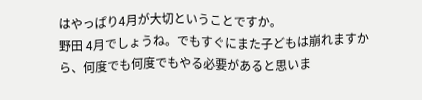はやっぱり4月が大切ということですか。
野田 4月でしょうね。でもすぐにまた子どもは崩れますから、何度でも何度でもやる必要があると思いま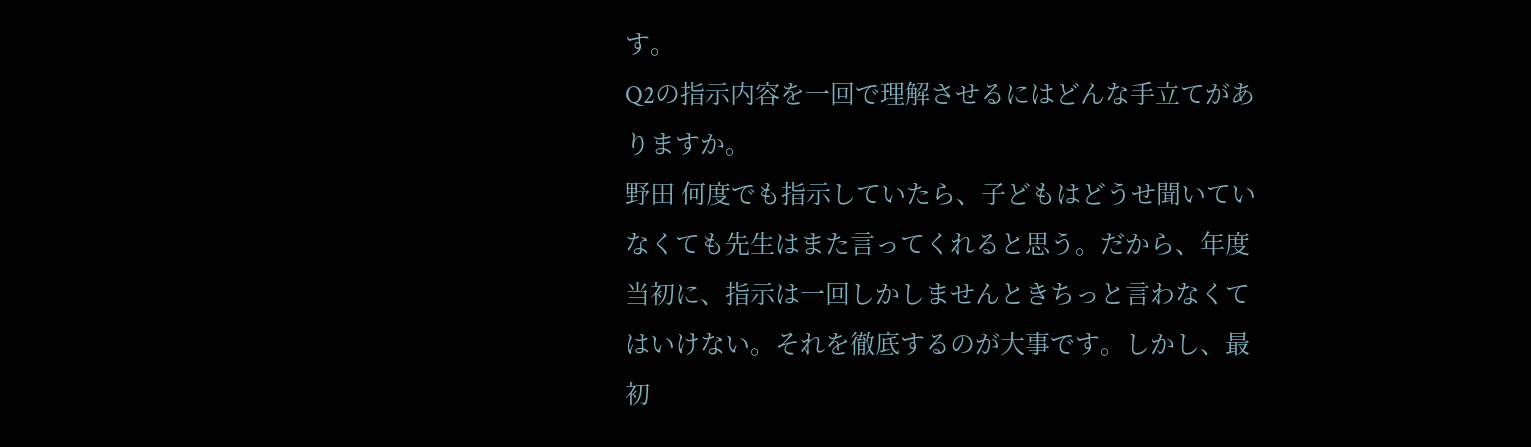す。
Q2の指示内容を一回で理解させるにはどんな手立てがありますか。
野田 何度でも指示していたら、子どもはどうせ聞いていなくても先生はまた言ってくれると思う。だから、年度当初に、指示は一回しかしませんときちっと言わなくてはいけない。それを徹底するのが大事です。しかし、最初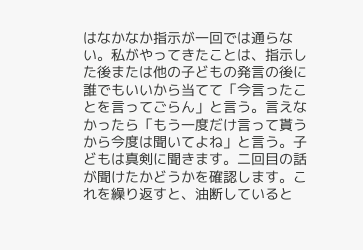はなかなか指示が一回では通らない。私がやってきたことは、指示した後または他の子どもの発言の後に誰でもいいから当てて「今言ったことを言ってごらん」と言う。言えなかったら「もう一度だけ言って貰うから今度は聞いてよね」と言う。子どもは真剣に聞きます。二回目の話が聞けたかどうかを確認します。これを繰り返すと、油断していると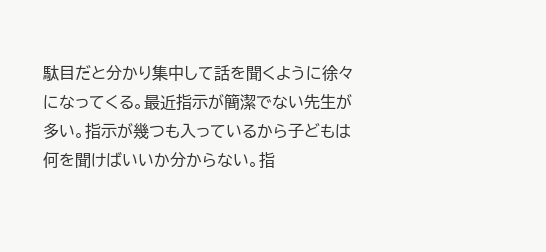駄目だと分かり集中して話を聞くように徐々になってくる。最近指示が簡潔でない先生が多い。指示が幾つも入っているから子どもは何を聞けばいいか分からない。指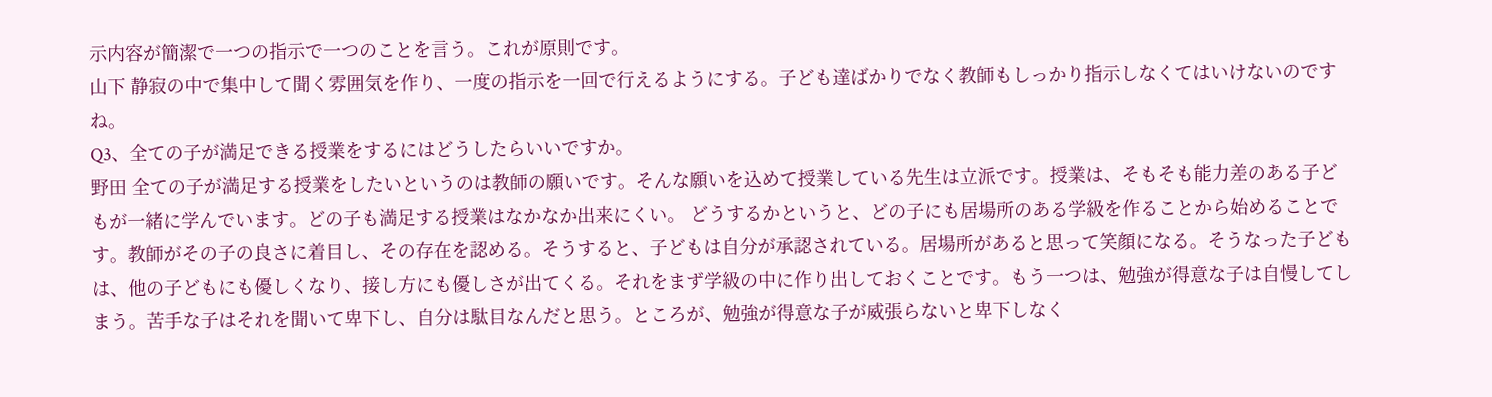示内容が簡潔で一つの指示で一つのことを言う。これが原則です。
山下 静寂の中で集中して聞く雰囲気を作り、一度の指示を一回で行えるようにする。子ども達ばかりでなく教師もしっかり指示しなくてはいけないのですね。
Q3、全ての子が満足できる授業をするにはどうしたらいいですか。
野田 全ての子が満足する授業をしたいというのは教師の願いです。そんな願いを込めて授業している先生は立派です。授業は、そもそも能力差のある子どもが一緒に学んでいます。どの子も満足する授業はなかなか出来にくい。 どうするかというと、どの子にも居場所のある学級を作ることから始めることです。教師がその子の良さに着目し、その存在を認める。そうすると、子どもは自分が承認されている。居場所があると思って笑顔になる。そうなった子どもは、他の子どもにも優しくなり、接し方にも優しさが出てくる。それをまず学級の中に作り出しておくことです。もう一つは、勉強が得意な子は自慢してしまう。苦手な子はそれを聞いて卑下し、自分は駄目なんだと思う。ところが、勉強が得意な子が威張らないと卑下しなく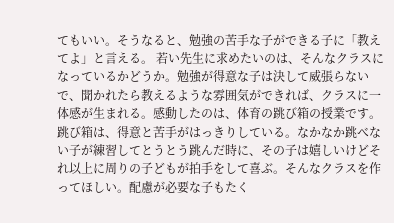てもいい。そうなると、勉強の苦手な子ができる子に「教えてよ」と言える。 若い先生に求めたいのは、そんなクラスになっているかどうか。勉強が得意な子は決して威張らないで、聞かれたら教えるような雰囲気ができれば、クラスに一体感が生まれる。感動したのは、体育の跳び箱の授業です。跳び箱は、得意と苦手がはっきりしている。なかなか跳べない子が練習してとうとう跳んだ時に、その子は嬉しいけどそれ以上に周りの子どもが拍手をして喜ぶ。そんなクラスを作ってほしい。配慮が必要な子もたく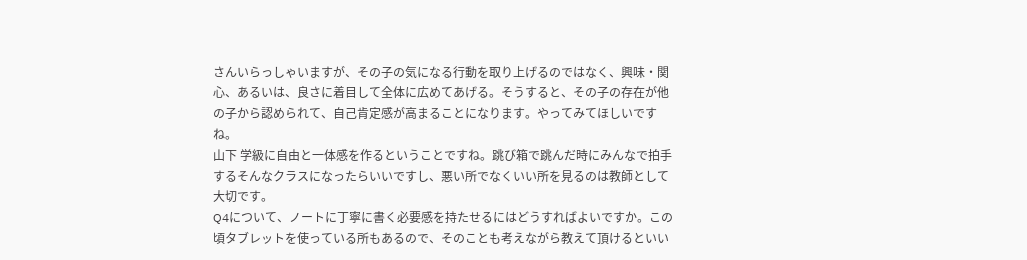さんいらっしゃいますが、その子の気になる行動を取り上げるのではなく、興味・関心、あるいは、良さに着目して全体に広めてあげる。そうすると、その子の存在が他の子から認められて、自己肯定感が高まることになります。やってみてほしいですね。
山下 学級に自由と一体感を作るということですね。跳び箱で跳んだ時にみんなで拍手するそんなクラスになったらいいですし、悪い所でなくいい所を見るのは教師として大切です。
Q4について、ノートに丁寧に書く必要感を持たせるにはどうすればよいですか。この頃タブレットを使っている所もあるので、そのことも考えながら教えて頂けるといい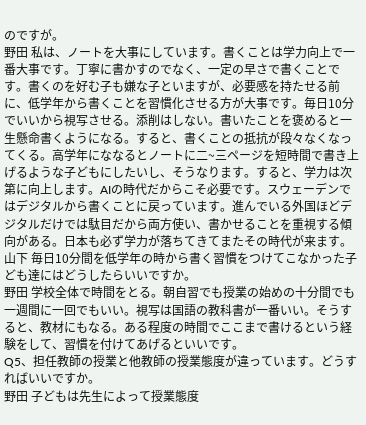のですが。
野田 私は、ノートを大事にしています。書くことは学力向上で一番大事です。丁寧に書かすのでなく、一定の早さで書くことです。書くのを好む子も嫌な子といますが、必要感を持たせる前に、低学年から書くことを習慣化させる方が大事です。毎日10分でいいから視写させる。添削はしない。書いたことを褒めると一生懸命書くようになる。すると、書くことの抵抗が段々なくなってくる。高学年にななるとノートに二~三ページを短時間で書き上げるような子どもにしたいし、そうなります。すると、学力は次第に向上します。AIの時代だからこそ必要です。スウェーデンではデジタルから書くことに戻っています。進んでいる外国ほどデジタルだけでは駄目だから両方使い、書かせることを重視する傾向がある。日本も必ず学力が落ちてきてまたその時代が来ます。
山下 毎日10分間を低学年の時から書く習慣をつけてこなかった子ども達にはどうしたらいいですか。
野田 学校全体で時間をとる。朝自習でも授業の始めの十分間でも一週間に一回でもいい。視写は国語の教科書が一番いい。そうすると、教材にもなる。ある程度の時間でここまで書けるという経験をして、習慣を付けてあげるといいです。
Q5、担任教師の授業と他教師の授業態度が違っています。どうすればいいですか。
野田 子どもは先生によって授業態度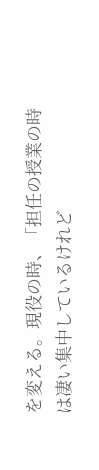を変える。現役の時、「担任の授業の時は凄い集中しているけれど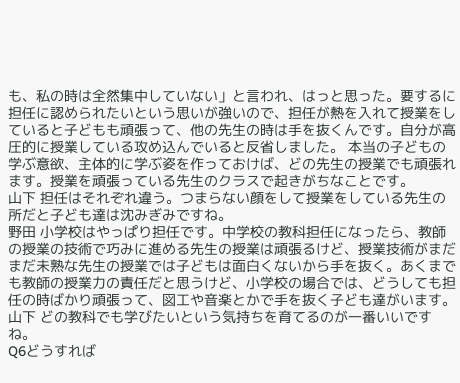も、私の時は全然集中していない」と言われ、はっと思った。要するに担任に認められたいという思いが強いので、担任が熱を入れて授業をしていると子どもも頑張って、他の先生の時は手を抜くんです。自分が高圧的に授業している攻め込んでいると反省しました。 本当の子どもの学ぶ意欲、主体的に学ぶ姿を作っておけば、どの先生の授業でも頑張れます。授業を頑張っている先生のクラスで起きがちなことです。
山下 担任はそれぞれ違う。つまらない顔をして授業をしている先生の所だと子ども達は沈みぎみですね。
野田 小学校はやっぱり担任です。中学校の教科担任になったら、教師の授業の技術で巧みに進める先生の授業は頑張るけど、授業技術がまだまだ未熟な先生の授業では子どもは面白くないから手を抜く。あくまでも教師の授業力の責任だと思うけど、小学校の場合では、どうしても担任の時ばかり頑張って、図工や音楽とかで手を抜く子ども達がいます。
山下 どの教科でも学びたいという気持ちを育てるのが一番いいですね。
Q6どうすれば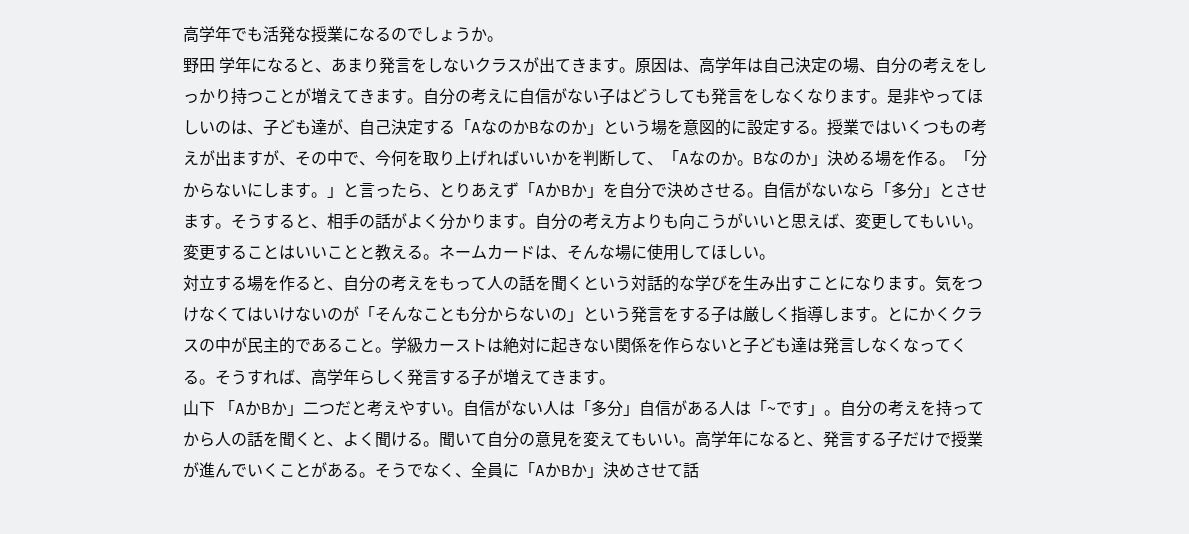高学年でも活発な授業になるのでしょうか。
野田 学年になると、あまり発言をしないクラスが出てきます。原因は、高学年は自己決定の場、自分の考えをしっかり持つことが増えてきます。自分の考えに自信がない子はどうしても発言をしなくなります。是非やってほしいのは、子ども達が、自己決定する「AなのかBなのか」という場を意図的に設定する。授業ではいくつもの考えが出ますが、その中で、今何を取り上げればいいかを判断して、「Aなのか。Bなのか」決める場を作る。「分からないにします。」と言ったら、とりあえず「AかBか」を自分で決めさせる。自信がないなら「多分」とさせます。そうすると、相手の話がよく分かります。自分の考え方よりも向こうがいいと思えば、変更してもいい。変更することはいいことと教える。ネームカードは、そんな場に使用してほしい。
対立する場を作ると、自分の考えをもって人の話を聞くという対話的な学びを生み出すことになります。気をつけなくてはいけないのが「そんなことも分からないの」という発言をする子は厳しく指導します。とにかくクラスの中が民主的であること。学級カーストは絶対に起きない関係を作らないと子ども達は発言しなくなってくる。そうすれば、高学年らしく発言する子が増えてきます。
山下 「AかBか」二つだと考えやすい。自信がない人は「多分」自信がある人は「~です」。自分の考えを持ってから人の話を聞くと、よく聞ける。聞いて自分の意見を変えてもいい。高学年になると、発言する子だけで授業が進んでいくことがある。そうでなく、全員に「AかBか」決めさせて話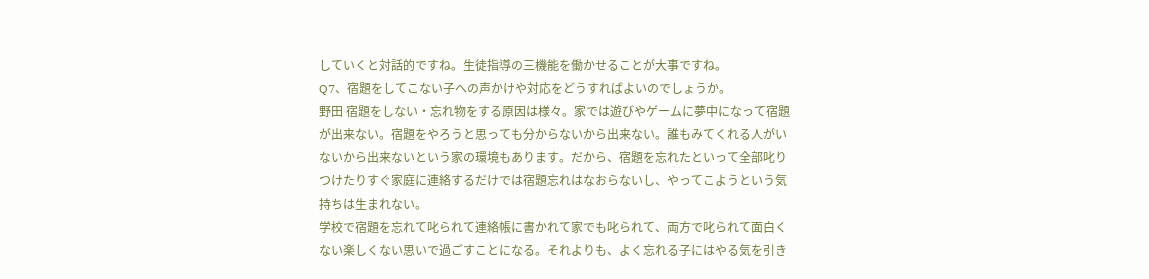していくと対話的ですね。生徒指導の三機能を働かせることが大事ですね。
Q7、宿題をしてこない子への声かけや対応をどうすればよいのでしょうか。
野田 宿題をしない・忘れ物をする原因は様々。家では遊びやゲームに夢中になって宿題が出来ない。宿題をやろうと思っても分からないから出来ない。誰もみてくれる人がいないから出来ないという家の環境もあります。だから、宿題を忘れたといって全部叱りつけたりすぐ家庭に連絡するだけでは宿題忘れはなおらないし、やってこようという気持ちは生まれない。
学校で宿題を忘れて叱られて連絡帳に書かれて家でも叱られて、両方で叱られて面白くない楽しくない思いで過ごすことになる。それよりも、よく忘れる子にはやる気を引き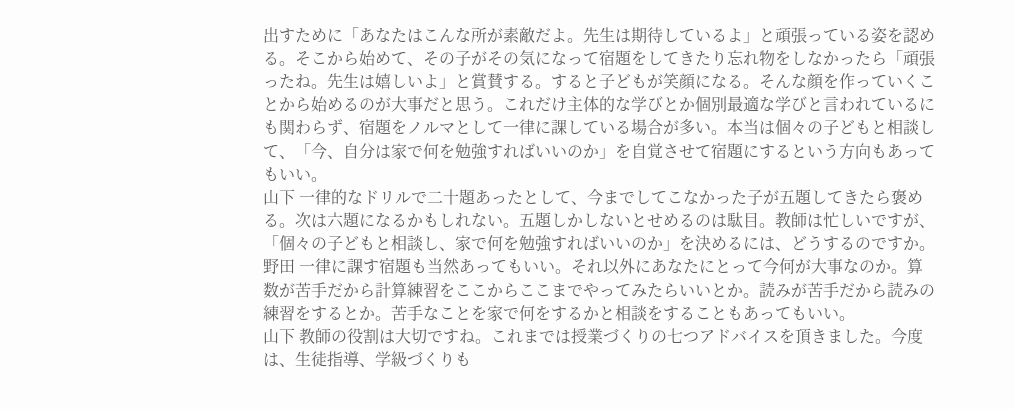出すために「あなたはこんな所が素敵だよ。先生は期待しているよ」と頑張っている姿を認める。そこから始めて、その子がその気になって宿題をしてきたり忘れ物をしなかったら「頑張ったね。先生は嬉しいよ」と賞賛する。すると子どもが笑顔になる。そんな顔を作っていくことから始めるのが大事だと思う。これだけ主体的な学びとか個別最適な学びと言われているにも関わらず、宿題をノルマとして一律に課している場合が多い。本当は個々の子どもと相談して、「今、自分は家で何を勉強すればいいのか」を自覚させて宿題にするという方向もあってもいい。
山下 一律的なドリルで二十題あったとして、今までしてこなかった子が五題してきたら褒める。次は六題になるかもしれない。五題しかしないとせめるのは駄目。教師は忙しいですが、「個々の子どもと相談し、家で何を勉強すればいいのか」を決めるには、どうするのですか。
野田 一律に課す宿題も当然あってもいい。それ以外にあなたにとって今何が大事なのか。算数が苦手だから計算練習をここからここまでやってみたらいいとか。読みが苦手だから読みの練習をするとか。苦手なことを家で何をするかと相談をすることもあってもいい。
山下 教師の役割は大切ですね。これまでは授業づくりの七つアドバイスを頂きました。今度は、生徒指導、学級づくりも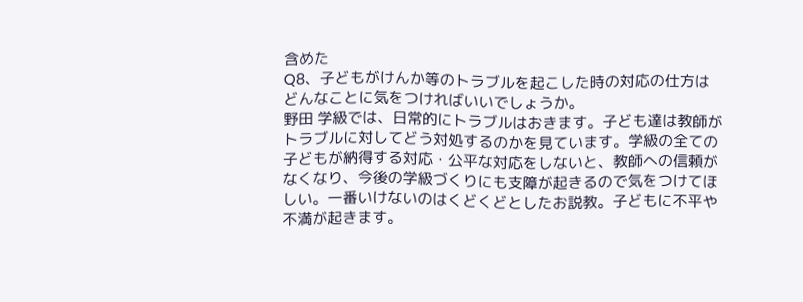含めた
Q8、子どもがけんか等のトラブルを起こした時の対応の仕方は
どんなことに気をつければいいでしょうか。
野田 学級では、日常的にトラブルはおきます。子ども達は教師がトラブルに対してどう対処するのかを見ています。学級の全ての子どもが納得する対応・公平な対応をしないと、教師への信頼がなくなり、今後の学級づくりにも支障が起きるので気をつけてほしい。一番いけないのはくどくどとしたお説教。子どもに不平や不満が起きます。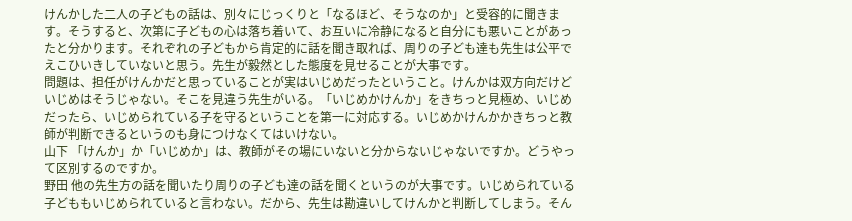けんかした二人の子どもの話は、別々にじっくりと「なるほど、そうなのか」と受容的に聞きます。そうすると、次第に子どもの心は落ち着いて、お互いに冷静になると自分にも悪いことがあったと分かります。それぞれの子どもから肯定的に話を聞き取れば、周りの子ども達も先生は公平でえこひいきしていないと思う。先生が毅然とした態度を見せることが大事です。
問題は、担任がけんかだと思っていることが実はいじめだったということ。けんかは双方向だけどいじめはそうじゃない。そこを見違う先生がいる。「いじめかけんか」をきちっと見極め、いじめだったら、いじめられている子を守るということを第一に対応する。いじめかけんかかきちっと教師が判断できるというのも身につけなくてはいけない。
山下 「けんか」か「いじめか」は、教師がその場にいないと分からないじゃないですか。どうやって区別するのですか。
野田 他の先生方の話を聞いたり周りの子ども達の話を聞くというのが大事です。いじめられている子どももいじめられていると言わない。だから、先生は勘違いしてけんかと判断してしまう。そん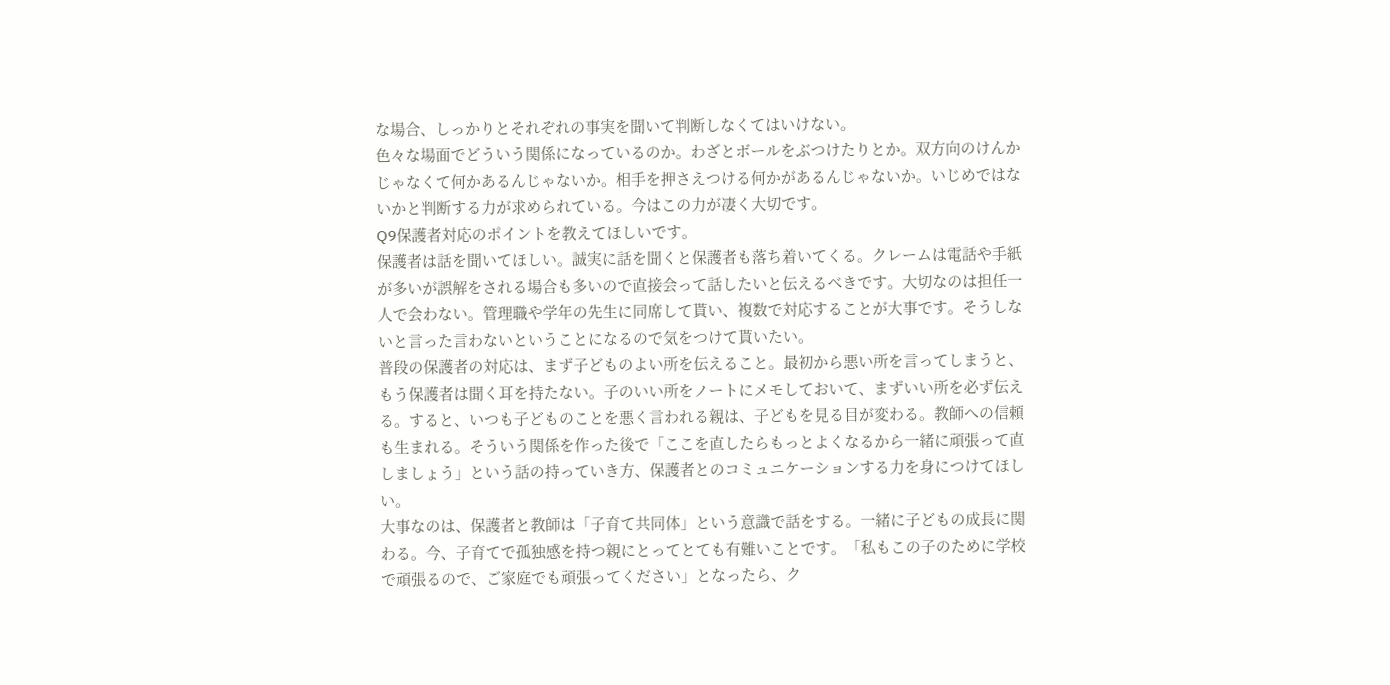な場合、しっかりとそれぞれの事実を聞いて判断しなくてはいけない。
色々な場面でどういう関係になっているのか。わざとボールをぶつけたりとか。双方向のけんかじゃなくて何かあるんじゃないか。相手を押さえつける何かがあるんじゃないか。いじめではないかと判断する力が求められている。今はこの力が凄く大切です。
Q9保護者対応のポイントを教えてほしいです。
保護者は話を聞いてほしい。誠実に話を聞くと保護者も落ち着いてくる。クレームは電話や手紙が多いが誤解をされる場合も多いので直接会って話したいと伝えるべきです。大切なのは担任一人で会わない。管理職や学年の先生に同席して貰い、複数で対応することが大事です。そうしないと言った言わないということになるので気をつけて貰いたい。
普段の保護者の対応は、まず子どものよい所を伝えること。最初から悪い所を言ってしまうと、もう保護者は聞く耳を持たない。子のいい所をノートにメモしておいて、まずいい所を必ず伝える。すると、いつも子どものことを悪く言われる親は、子どもを見る目が変わる。教師への信頼も生まれる。そういう関係を作った後で「ここを直したらもっとよくなるから一緒に頑張って直しましょう」という話の持っていき方、保護者とのコミュニケーションする力を身につけてほしい。
大事なのは、保護者と教師は「子育て共同体」という意識で話をする。一緒に子どもの成長に関わる。今、子育てで孤独感を持つ親にとってとても有難いことです。「私もこの子のために学校で頑張るので、ご家庭でも頑張ってください」となったら、ク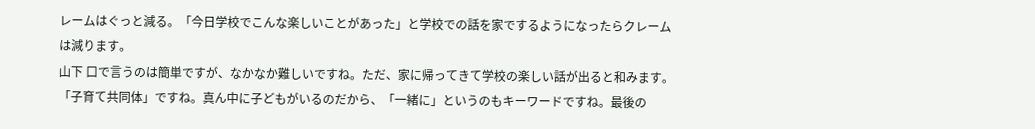レームはぐっと減る。「今日学校でこんな楽しいことがあった」と学校での話を家でするようになったらクレームは減ります。
山下 口で言うのは簡単ですが、なかなか難しいですね。ただ、家に帰ってきて学校の楽しい話が出ると和みます。「子育て共同体」ですね。真ん中に子どもがいるのだから、「一緒に」というのもキーワードですね。最後の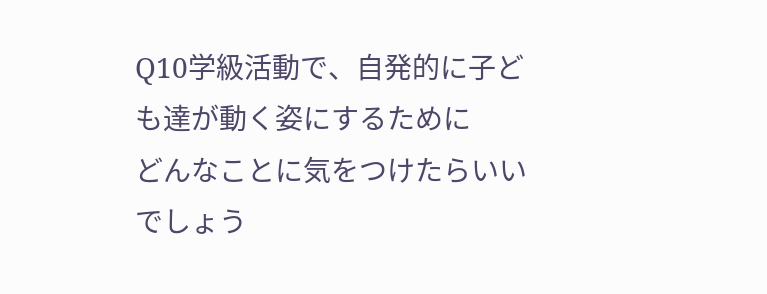Q10学級活動で、自発的に子ども達が動く姿にするために
どんなことに気をつけたらいいでしょう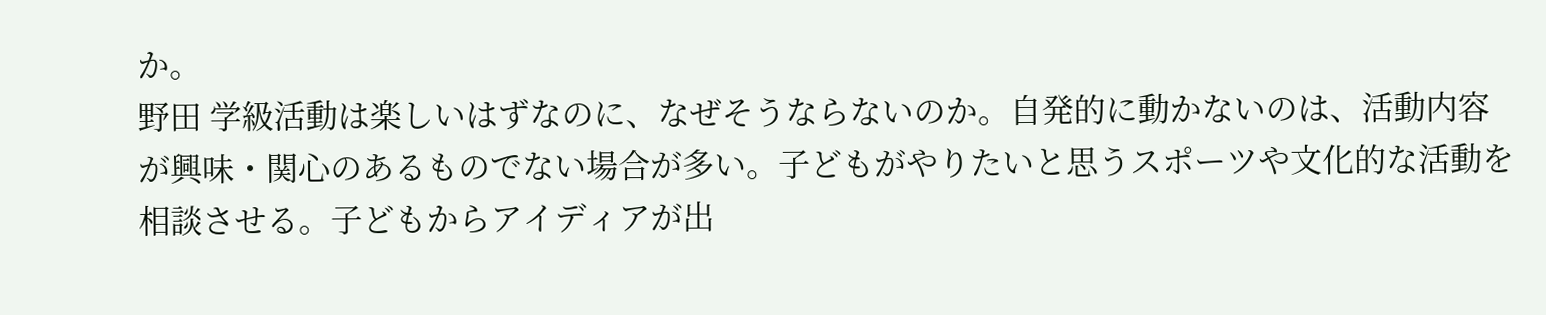か。
野田 学級活動は楽しいはずなのに、なぜそうならないのか。自発的に動かないのは、活動内容が興味・関心のあるものでない場合が多い。子どもがやりたいと思うスポーツや文化的な活動を相談させる。子どもからアイディアが出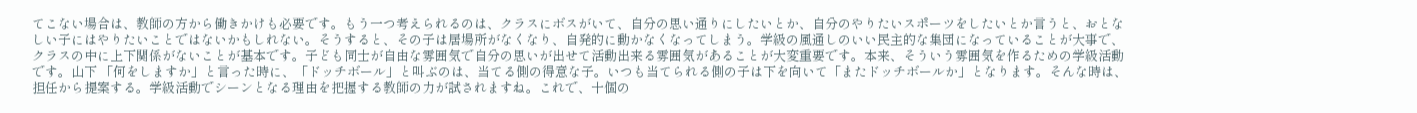てこない場合は、教師の方から働きかけも必要です。もう一つ考えられるのは、クラスにボスがいて、自分の思い通りにしたいとか、自分のやりたいスポーツをしたいとか言うと、おとなしい子にはやりたいことではないかもしれない。そうすると、その子は居場所がなくなり、自発的に動かなくなってしまう。学級の風通しのいい民主的な集団になっていることが大事で、クラスの中に上下関係がないことが基本です。子ども同士が自由な雰囲気で自分の思いが出せて活動出来る雰囲気があることが大変重要です。本来、そういう雰囲気を作るための学級活動です。山下 「何をしますか」と言った時に、「ドッチボール」と叫ぶのは、当てる側の得意な子。いつも当てられる側の子は下を向いて「またドッチボールか」となります。そんな時は、担任から提案する。学級活動でシーンとなる理由を把握する教師の力が試されますね。これで、十個の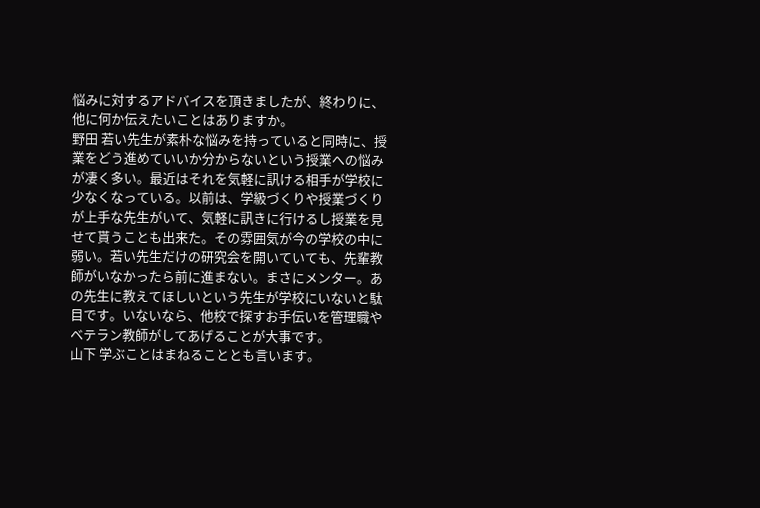悩みに対するアドバイスを頂きましたが、終わりに、他に何か伝えたいことはありますか。
野田 若い先生が素朴な悩みを持っていると同時に、授業をどう進めていいか分からないという授業への悩みが凄く多い。最近はそれを気軽に訊ける相手が学校に少なくなっている。以前は、学級づくりや授業づくりが上手な先生がいて、気軽に訊きに行けるし授業を見せて貰うことも出来た。その雰囲気が今の学校の中に弱い。若い先生だけの研究会を開いていても、先輩教師がいなかったら前に進まない。まさにメンター。あの先生に教えてほしいという先生が学校にいないと駄目です。いないなら、他校で探すお手伝いを管理職やベテラン教師がしてあげることが大事です。
山下 学ぶことはまねることとも言います。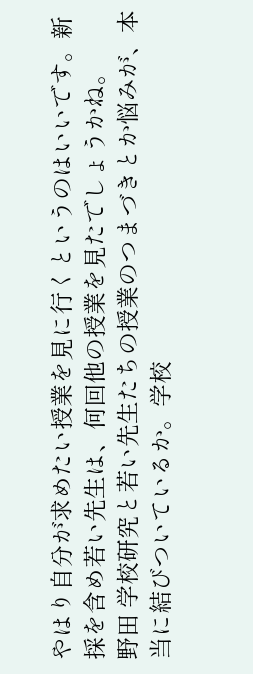やはり自分が求めたい授業を見に行くというのはいいです。新採を含め若い先生は、何回他の授業を見たでしょうかね。
野田 学校研究と若い先生たちの授業のつまづきとか悩みが、本当に結びついているか。学校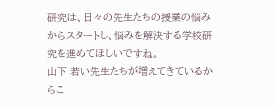研究は、日々の先生たちの授業の悩みからスタートし、悩みを解決する学校研究を進めてほしいですね。
山下 若い先生たちが増えてきているからこ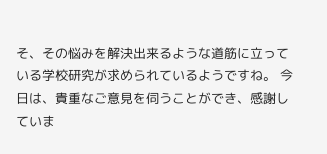そ、その悩みを解決出来るような道筋に立っている学校研究が求められているようですね。 今日は、貴重なご意見を伺うことができ、感謝していま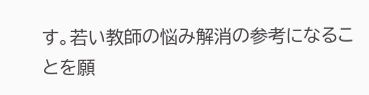す。若い教師の悩み解消の参考になることを願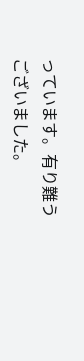っています。有り難うございました。